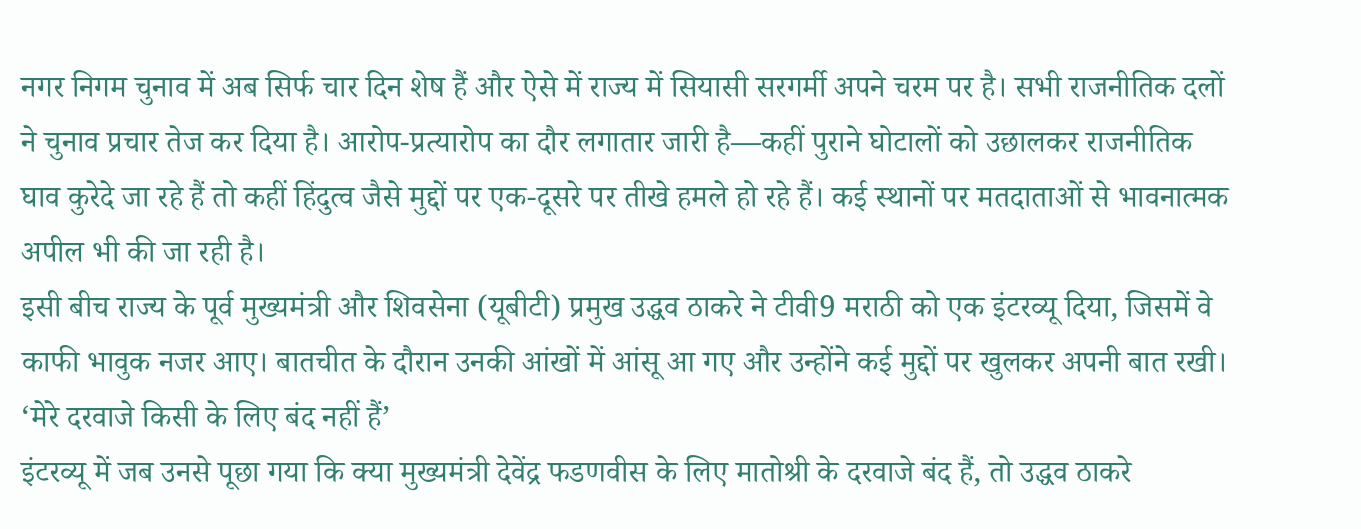नगर निगम चुनाव में अब सिर्फ चार दिन शेष हैं और ऐसे में राज्य में सियासी सरगर्मी अपने चरम पर है। सभी राजनीतिक दलों ने चुनाव प्रचार तेज कर दिया है। आरोप-प्रत्यारोप का दौर लगातार जारी है—कहीं पुराने घोटालों को उछालकर राजनीतिक घाव कुरेदे जा रहे हैं तो कहीं हिंदुत्व जैसे मुद्दों पर एक-दूसरे पर तीखे हमले हो रहे हैं। कई स्थानों पर मतदाताओं से भावनात्मक अपील भी की जा रही है।
इसी बीच राज्य के पूर्व मुख्यमंत्री और शिवसेना (यूबीटी) प्रमुख उद्धव ठाकरे ने टीवी9 मराठी को एक इंटरव्यू दिया, जिसमें वे काफी भावुक नजर आए। बातचीत के दौरान उनकी आंखों में आंसू आ गए और उन्होंने कई मुद्दों पर खुलकर अपनी बात रखी।
‘मेरे दरवाजे किसी के लिए बंद नहीं हैं’
इंटरव्यू में जब उनसे पूछा गया कि क्या मुख्यमंत्री देवेंद्र फडणवीस के लिए मातोश्री के दरवाजे बंद हैं, तो उद्धव ठाकरे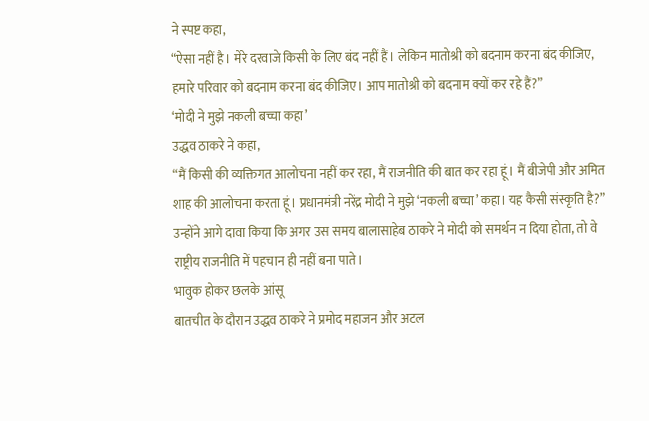ने स्पष्ट कहा,
“ऐसा नहीं है। मेरे दरवाजे किसी के लिए बंद नहीं हैं। लेकिन मातोश्री को बदनाम करना बंद कीजिए, हमारे परिवार को बदनाम करना बंद कीजिए। आप मातोश्री को बदनाम क्यों कर रहे हैं?”
‘मोदी ने मुझे नकली बच्चा कहा’
उद्धव ठाकरे ने कहा,
“मैं किसी की व्यक्तिगत आलोचना नहीं कर रहा, मैं राजनीति की बात कर रहा हूं। मैं बीजेपी और अमित शाह की आलोचना करता हूं। प्रधानमंत्री नरेंद्र मोदी ने मुझे ‘नकली बच्चा’ कहा। यह कैसी संस्कृति है?”
उन्होंने आगे दावा किया कि अगर उस समय बालासाहेब ठाकरे ने मोदी को समर्थन न दिया होता, तो वे राष्ट्रीय राजनीति में पहचान ही नहीं बना पाते।
भावुक होकर छलके आंसू
बातचीत के दौरान उद्धव ठाकरे ने प्रमोद महाजन और अटल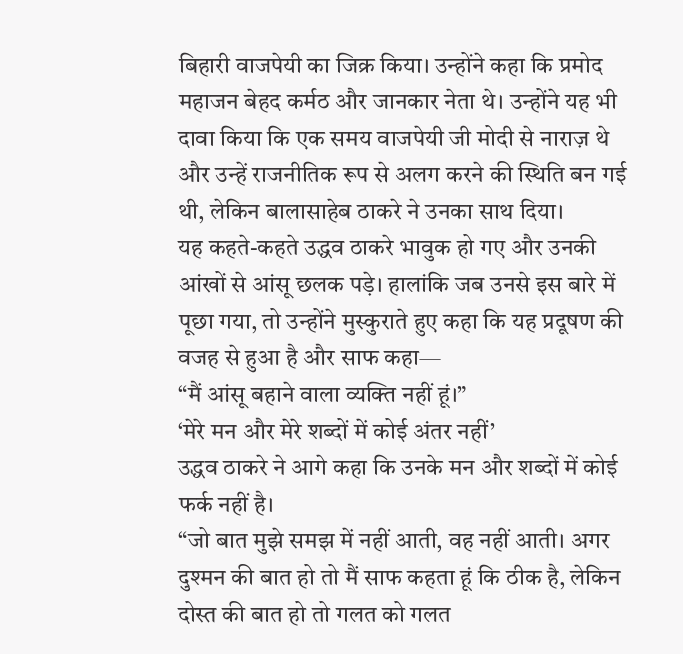बिहारी वाजपेयी का जिक्र किया। उन्होंने कहा कि प्रमोद महाजन बेहद कर्मठ और जानकार नेता थे। उन्होंने यह भी दावा किया कि एक समय वाजपेयी जी मोदी से नाराज़ थे और उन्हें राजनीतिक रूप से अलग करने की स्थिति बन गई थी, लेकिन बालासाहेब ठाकरे ने उनका साथ दिया।
यह कहते-कहते उद्धव ठाकरे भावुक हो गए और उनकी आंखों से आंसू छलक पड़े। हालांकि जब उनसे इस बारे में पूछा गया, तो उन्होंने मुस्कुराते हुए कहा कि यह प्रदूषण की वजह से हुआ है और साफ कहा—
“मैं आंसू बहाने वाला व्यक्ति नहीं हूं।”
‘मेरे मन और मेरे शब्दों में कोई अंतर नहीं’
उद्धव ठाकरे ने आगे कहा कि उनके मन और शब्दों में कोई फर्क नहीं है।
“जो बात मुझे समझ में नहीं आती, वह नहीं आती। अगर दुश्मन की बात हो तो मैं साफ कहता हूं कि ठीक है, लेकिन दोस्त की बात हो तो गलत को गलत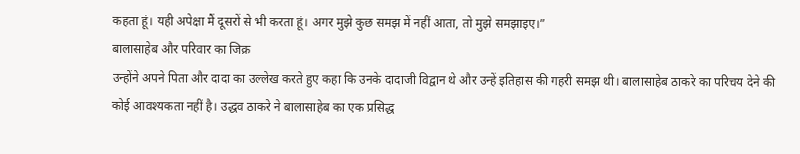कहता हूं। यही अपेक्षा मैं दूसरों से भी करता हूं। अगर मुझे कुछ समझ में नहीं आता, तो मुझे समझाइए।”
बालासाहेब और परिवार का जिक्र
उन्होंने अपने पिता और दादा का उल्लेख करते हुए कहा कि उनके दादाजी विद्वान थे और उन्हें इतिहास की गहरी समझ थी। बालासाहेब ठाकरे का परिचय देने की कोई आवश्यकता नहीं है। उद्धव ठाकरे ने बालासाहेब का एक प्रसिद्ध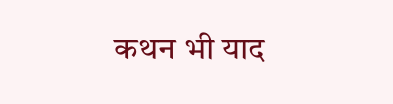कथन भी याद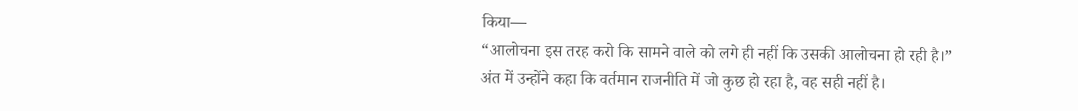किया—
“आलोचना इस तरह करो कि सामने वाले को लगे ही नहीं कि उसकी आलोचना हो रही है।”
अंत में उन्होंने कहा कि वर्तमान राजनीति में जो कुछ हो रहा है, वह सही नहीं है।